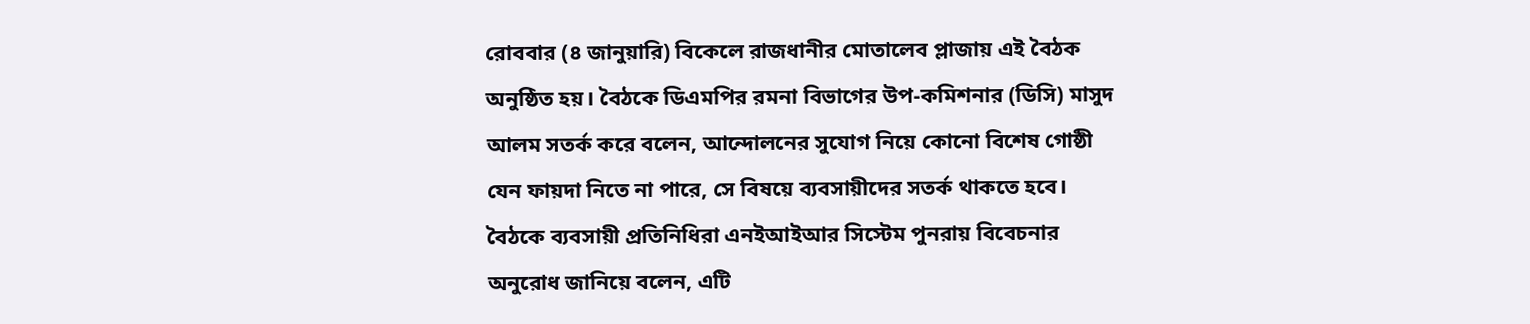রোববার (৪ জানুয়ারি) বিকেলে রাজধানীর মোতালেব প্লাজায় এই বৈঠক অনুষ্ঠিত হয়। বৈঠকে ডিএমপির রমনা বিভাগের উপ-কমিশনার (ডিসি) মাসুদ আলম সতর্ক করে বলেন, আন্দোলনের সুযোগ নিয়ে কোনো বিশেষ গোষ্ঠী যেন ফায়দা নিতে না পারে, সে বিষয়ে ব্যবসায়ীদের সতর্ক থাকতে হবে।
বৈঠকে ব্যবসায়ী প্রতিনিধিরা এনইআইআর সিস্টেম পুনরায় বিবেচনার অনুরোধ জানিয়ে বলেন, এটি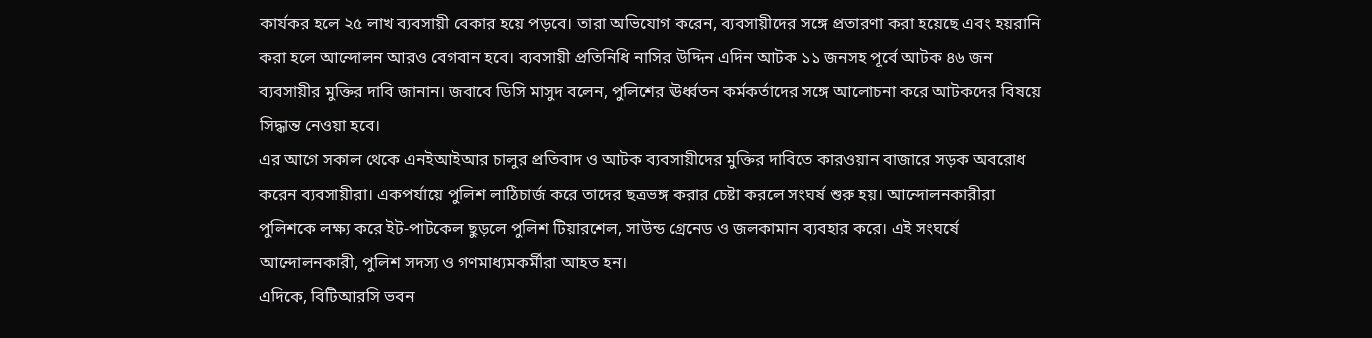কার্যকর হলে ২৫ লাখ ব্যবসায়ী বেকার হয়ে পড়বে। তারা অভিযোগ করেন, ব্যবসায়ীদের সঙ্গে প্রতারণা করা হয়েছে এবং হয়রানি করা হলে আন্দোলন আরও বেগবান হবে। ব্যবসায়ী প্রতিনিধি নাসির উদ্দিন এদিন আটক ১১ জনসহ পূর্বে আটক ৪৬ জন ব্যবসায়ীর মুক্তির দাবি জানান। জবাবে ডিসি মাসুদ বলেন, পুলিশের ঊর্ধ্বতন কর্মকর্তাদের সঙ্গে আলোচনা করে আটকদের বিষয়ে সিদ্ধান্ত নেওয়া হবে।
এর আগে সকাল থেকে এনইআইআর চালুর প্রতিবাদ ও আটক ব্যবসায়ীদের মুক্তির দাবিতে কারওয়ান বাজারে সড়ক অবরোধ করেন ব্যবসায়ীরা। একপর্যায়ে পুলিশ লাঠিচার্জ করে তাদের ছত্রভঙ্গ করার চেষ্টা করলে সংঘর্ষ শুরু হয়। আন্দোলনকারীরা পুলিশকে লক্ষ্য করে ইট-পাটকেল ছুড়লে পুলিশ টিয়ারশেল, সাউন্ড গ্রেনেড ও জলকামান ব্যবহার করে। এই সংঘর্ষে আন্দোলনকারী, পুলিশ সদস্য ও গণমাধ্যমকর্মীরা আহত হন।
এদিকে, বিটিআরসি ভবন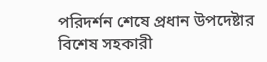পরিদর্শন শেষে প্রধান উপদেষ্টার বিশেষ সহকারী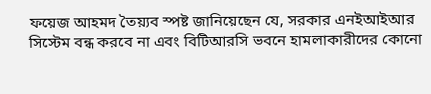ফয়েজ আহমদ তৈয়্যব স্পষ্ট জানিয়েছেন যে, সরকার এনইআইআর সিস্টেম বন্ধ করবে না এবং বিটিআরসি ভবনে হামলাকারীদের কোনো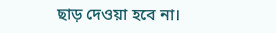ছাড় দেওয়া হবে না।